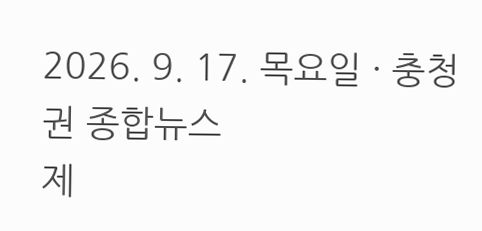2026. 9. 17. 목요일 · 충청권 종합뉴스
제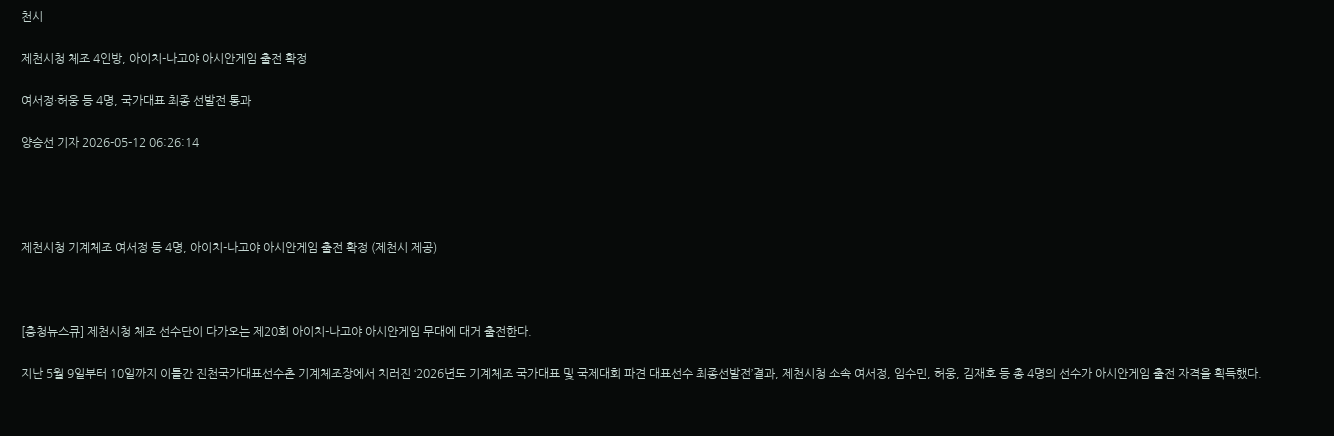천시

제천시청 체조 4인방, 아이치-나고야 아시안게임 출전 확정

여서정·허웅 등 4명, 국가대표 최종 선발전 통과

양승선 기자 2026-05-12 06:26:14




제천시청 기계체조 여서정 등 4명, 아이치-나고야 아시안게임 출전 확정 (제천시 제공)



[충청뉴스큐] 제천시청 체조 선수단이 다가오는 제20회 아이치-나고야 아시안게임 무대에 대거 출전한다.

지난 5월 9일부터 10일까지 이틀간 진천국가대표선수촌 기계체조장에서 치러진 ‘2026년도 기계체조 국가대표 및 국제대회 파견 대표선수 최종선발전’결과, 제천시청 소속 여서정, 임수민, 허웅, 김재호 등 총 4명의 선수가 아시안게임 출전 자격을 획득했다.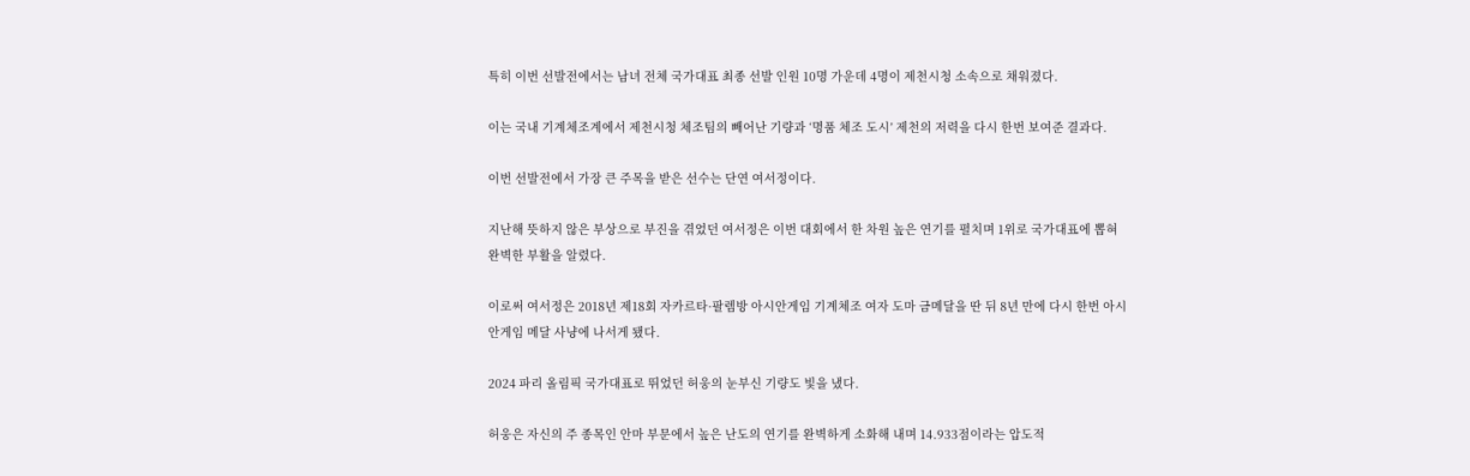특히 이번 선발전에서는 남녀 전체 국가대표 최종 선발 인원 10명 가운데 4명이 제천시청 소속으로 채워졌다.

이는 국내 기계체조계에서 제천시청 체조팀의 빼어난 기량과 ‘명품 체조 도시’ 제천의 저력을 다시 한번 보여준 결과다.

이번 선발전에서 가장 큰 주목을 받은 선수는 단연 여서정이다.

지난해 뜻하지 않은 부상으로 부진을 겪었던 여서정은 이번 대회에서 한 차원 높은 연기를 펼치며 1위로 국가대표에 뽑혀 완벽한 부활을 알렸다.

이로써 여서정은 2018년 제18회 자카르타·팔렘방 아시안게임 기계체조 여자 도마 금메달을 딴 뒤 8년 만에 다시 한번 아시안게임 메달 사냥에 나서게 됐다.

2024 파리 올림픽 국가대표로 뛰었던 허웅의 눈부신 기량도 빛을 냈다.

허웅은 자신의 주 종목인 안마 부문에서 높은 난도의 연기를 완벽하게 소화해 내며 14.933점이라는 압도적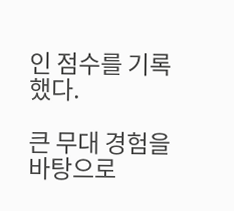인 점수를 기록했다.

큰 무대 경험을 바탕으로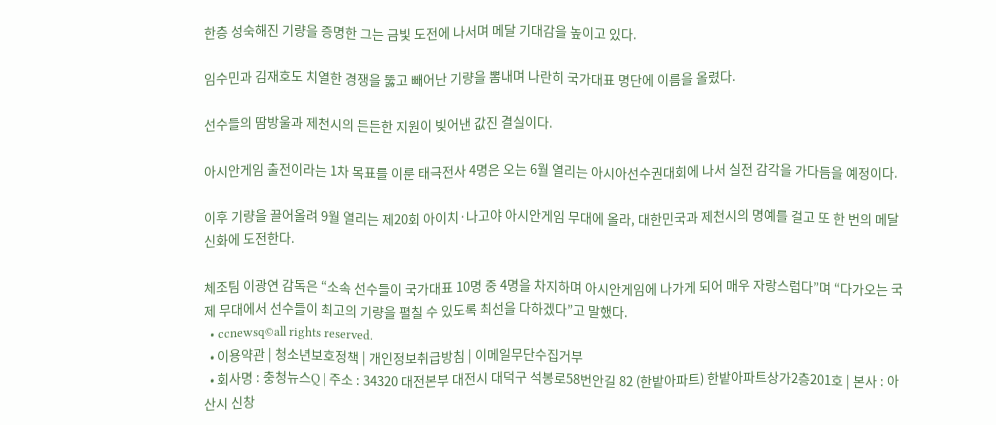한층 성숙해진 기량을 증명한 그는 금빛 도전에 나서며 메달 기대감을 높이고 있다.

임수민과 김재호도 치열한 경쟁을 뚫고 빼어난 기량을 뽐내며 나란히 국가대표 명단에 이름을 올렸다.

선수들의 땀방울과 제천시의 든든한 지원이 빚어낸 값진 결실이다.

아시안게임 출전이라는 1차 목표를 이룬 태극전사 4명은 오는 6월 열리는 아시아선수권대회에 나서 실전 감각을 가다듬을 예정이다.

이후 기량을 끌어올려 9월 열리는 제20회 아이치·나고야 아시안게임 무대에 올라, 대한민국과 제천시의 명예를 걸고 또 한 번의 메달 신화에 도전한다.

체조팀 이광연 감독은 “소속 선수들이 국가대표 10명 중 4명을 차지하며 아시안게임에 나가게 되어 매우 자랑스럽다”며 “다가오는 국제 무대에서 선수들이 최고의 기량을 펼칠 수 있도록 최선을 다하겠다”고 말했다.
  • ccnewsq©all rights reserved.
  • 이용약관 | 청소년보호정책 | 개인정보취급방침 | 이메일무단수집거부
  • 회사명 : 충청뉴스Q | 주소 : 34320 대전본부 대전시 대덕구 석봉로58번안길 82 (한밭아파트) 한밭아파트상가2층201호 | 본사 : 아산시 신창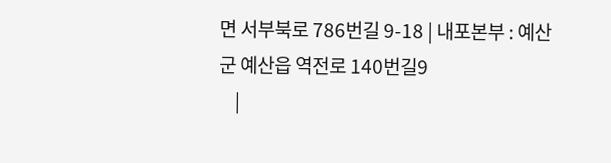면 서부북로 786번길 9-18 | 내포본부 : 예산군 예산읍 역전로 140번길9
    |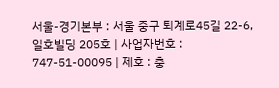서울-경기본부 : 서울 중구 퇴계로45길 22-6, 일호빌딩 205호 | 사업자번호 : 747-51-00095 | 제호 : 충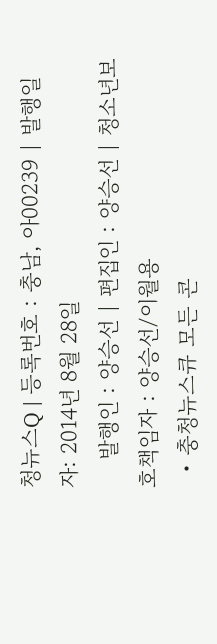청뉴스Q | 등록번호 : 충남, 아00239 | 발행일자: 2014년 8월 28일
    발행인 : 양승선 | 편집인 : 양승선 | 청소년보호책임자 : 양승선/이월용
  • 충청뉴스큐 모든 콘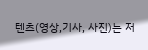텐츠(영상,기사, 사진)는 저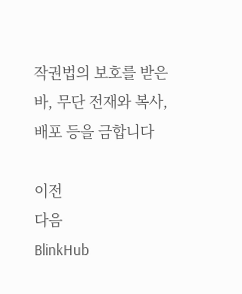작권법의 보호를 받은바, 무단 전재와 복사, 배포 등을 금합니다

이전
다음
BlinkHub